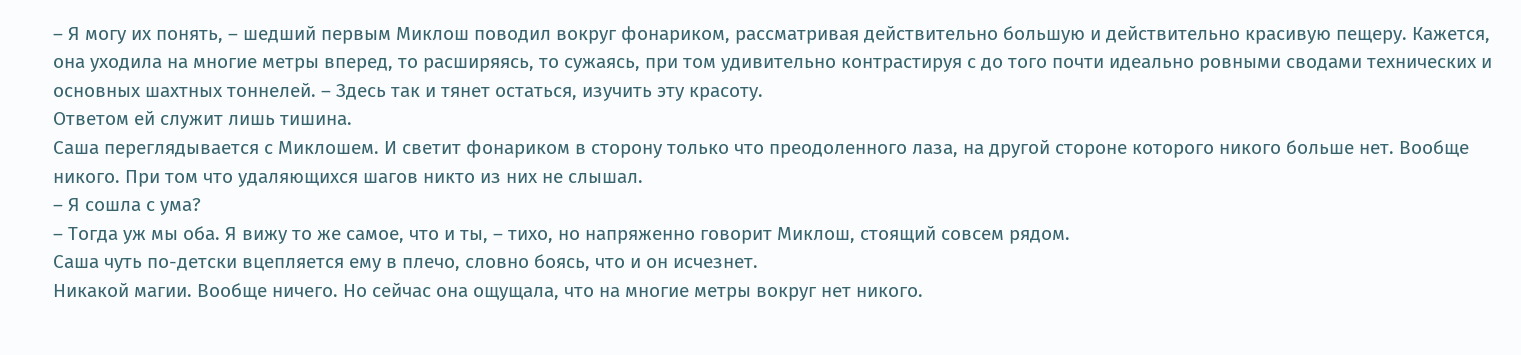– Я могу их понять, – шедший первым Миклош поводил вокруг фонариком, рассматривая действительно большую и действительно красивую пещеру. Кажется, она уходила на многие метры вперед, то расширяясь, то сужаясь, при том удивительно контрастируя с до того почти идеально ровными сводами технических и основных шахтных тоннелей. – Здесь так и тянет остаться, изучить эту красоту.
Ответом ей служит лишь тишина.
Саша переглядывается с Миклошем. И светит фонариком в сторону только что преодоленного лаза, на другой стороне которого никого больше нет. Вообще никого. При том что удаляющихся шагов никто из них не слышал.
– Я сошла с ума?
– Тогда уж мы оба. Я вижу то же самое, что и ты, – тихо, но напряженно говорит Миклош, стоящий совсем рядом.
Саша чуть по-детски вцепляется ему в плечо, словно боясь, что и он исчезнет.
Никакой магии. Вообще ничего. Но сейчас она ощущала, что на многие метры вокруг нет никого.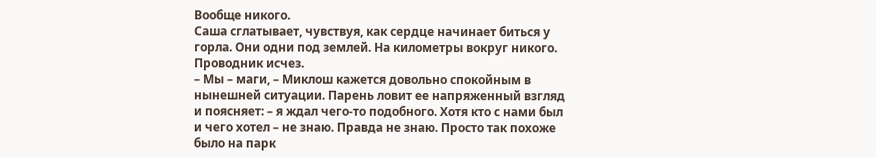Вообще никого.
Саша сглатывает, чувствуя, как сердце начинает биться у горла. Они одни под землей. На километры вокруг никого. Проводник исчез.
– Мы – маги, – Миклош кажется довольно спокойным в нынешней ситуации. Парень ловит ее напряженный взгляд и поясняет: – я ждал чего-то подобного. Хотя кто с нами был и чего хотел – не знаю. Правда не знаю. Просто так похоже было на парк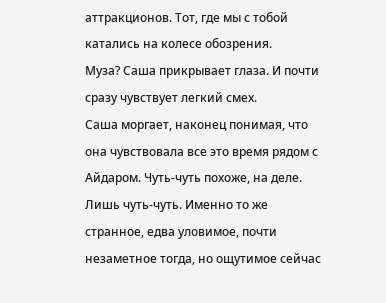аттракционов. Тот, где мы с тобой катались на колесе обозрения.
Муза? Саша прикрывает глаза. И почти сразу чувствует легкий смех.
Саша моргает, наконец понимая, что она чувствовала все это время рядом с Айдаром. Чуть-чуть похоже, на деле. Лишь чуть-чуть. Именно то же странное, едва уловимое, почти незаметное тогда, но ощутимое сейчас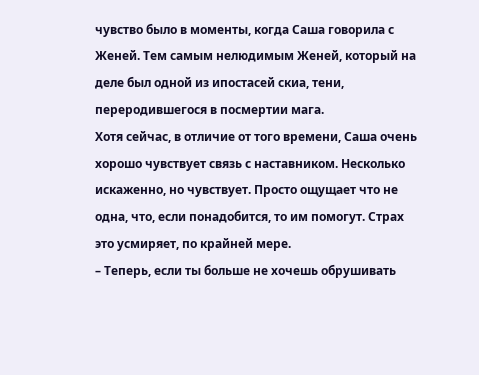чувство было в моменты, когда Саша говорила с Женей. Тем самым нелюдимым Женей, который на деле был одной из ипостасей скиа, тени, переродившегося в посмертии мага.
Хотя сейчас, в отличие от того времени, Саша очень хорошо чувствует связь с наставником. Несколько искаженно, но чувствует. Просто ощущает что не одна, что, если понадобится, то им помогут. Страх это усмиряет, по крайней мере.
– Теперь, если ты больше не хочешь обрушивать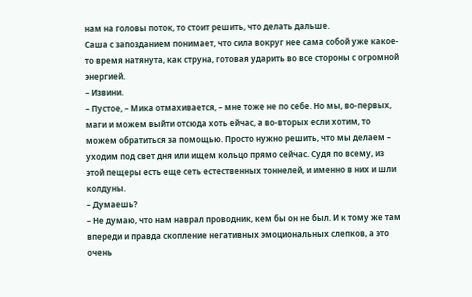нам на головы поток, то стоит решить, что делать дальше.
Саша с запозданием понимает, что сила вокруг нее сама собой уже какое-то время натянута, как струна, готовая ударить во все стороны с огромной энергией.
– Извини.
– Пустое, – Мика отмахивается, – мне тоже не по себе. Но мы, во-первых, маги и можем выйти отсюда хоть ейчас, а во-вторых если хотим, то можем обратиться за помощью. Просто нужно решить, что мы делаем – уходим под свет дня или ищем кольцо прямо сейчас. Судя по всему, из этой пещеры есть еще сеть естественных тоннелей, и именно в них и шли колдуны.
– Думаешь?
– Не думаю, что нам наврал проводник, кем бы он не был. И к тому же там впереди и правда скопление негативных эмоциональных слепков, а это очень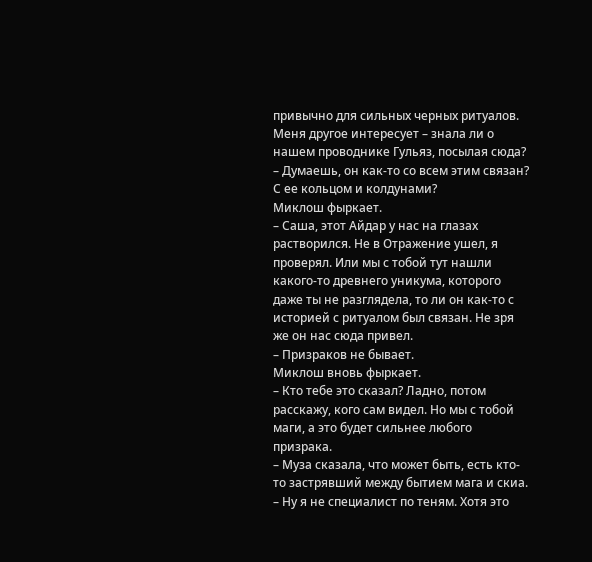привычно для сильных черных ритуалов. Меня другое интересует – знала ли о нашем проводнике Гульяз, посылая сюда?
– Думаешь, он как-то со всем этим связан? С ее кольцом и колдунами?
Миклош фыркает.
– Саша, этот Айдар у нас на глазах растворился. Не в Отражение ушел, я проверял. Или мы с тобой тут нашли какого-то древнего уникума, которого даже ты не разглядела, то ли он как-то с историей с ритуалом был связан. Не зря же он нас сюда привел.
– Призраков не бывает.
Миклош вновь фыркает.
– Кто тебе это сказал? Ладно, потом расскажу, кого сам видел. Но мы с тобой маги, а это будет сильнее любого призрака.
– Муза сказала, что может быть, есть кто-то застрявший между бытием мага и скиа.
– Ну я не специалист по теням. Хотя это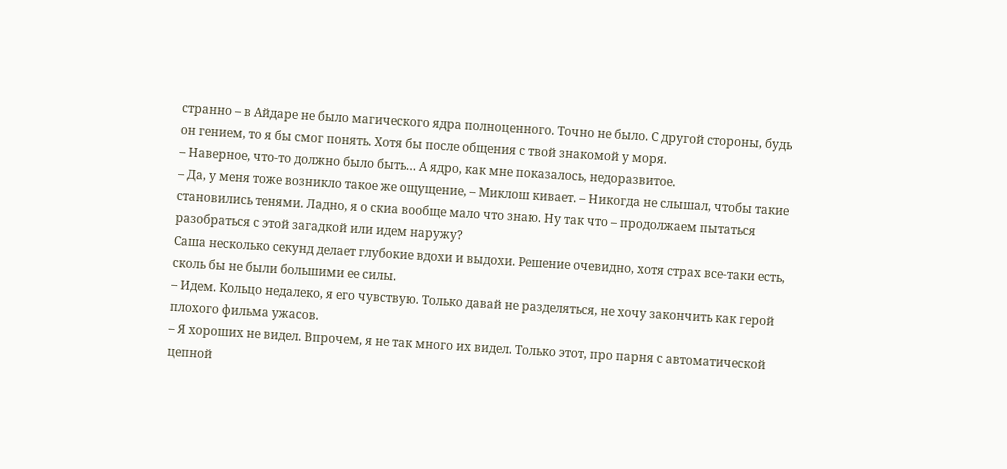странно – в Айдаре не было магического ядра полноценного. Точно не было. С другой стороны, будь он гением, то я бы смог понять. Хотя бы после общения с твой знакомой у моря.
– Наверное, что-то должно было быть… А ядро, как мне показалось, недоразвитое.
– Да, у меня тоже возникло такое же ощущение, – Миклош кивает. – Никогда не слышал, чтобы такие становились тенями. Ладно, я о скиа вообще мало что знаю. Ну так что – продолжаем пытаться разобраться с этой загадкой или идем наружу?
Саша несколько секунд делает глубокие вдохи и выдохи. Решение очевидно, хотя страх все-таки есть, сколь бы не были большими ее силы.
– Идем. Кольцо недалеко, я его чувствую. Только давай не разделяться, не хочу закончить как герой плохого фильма ужасов.
– Я хороших не видел. Впрочем, я не так много их видел. Только этот, про парня с автоматической цепной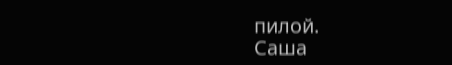пилой.
Саша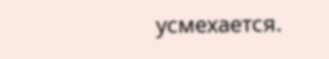усмехается.